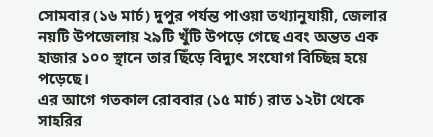সোমবার (১৬ মার্চ) দুপুর পর্যন্ত পাওয়া তথ্যানুযায়ী, জেলার নয়টি উপজেলায় ২৯টি খুঁটি উপড়ে গেছে এবং অন্তত এক হাজার ১০০ স্থানে তার ছিঁড়ে বিদ্যুৎ সংযোগ বিচ্ছিন্ন হয়ে পড়েছে।
এর আগে গতকাল রোববার (১৫ মার্চ) রাত ১২টা থেকে সাহরির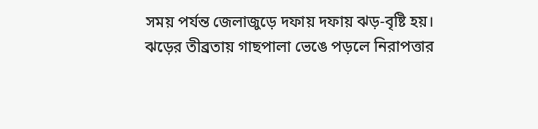সময় পর্যন্ত জেলাজুড়ে দফায় দফায় ঝড়-বৃষ্টি হয়।
ঝড়ের তীব্রতায় গাছপালা ভেঙে পড়লে নিরাপত্তার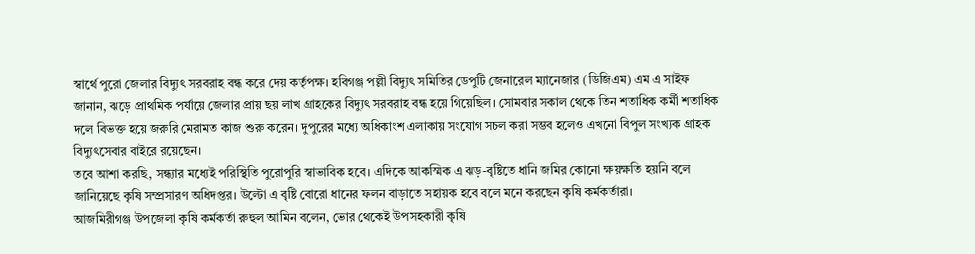স্বার্থে পুরো জেলার বিদ্যুৎ সরবরাহ বন্ধ করে দেয় কর্তৃপক্ষ। হবিগঞ্জ পল্লী বিদ্যুৎ সমিতির ডেপুটি জেনারেল ম্যানেজার (ডিজিএম) এম এ সাইফ জানান, ঝড়ে প্রাথমিক পর্যায়ে জেলার প্রায় ছয় লাখ গ্রাহকের বিদ্যুৎ সরবরাহ বন্ধ হয়ে গিয়েছিল। সোমবার সকাল থেকে তিন শতাধিক কর্মী শতাধিক দলে বিভক্ত হয়ে জরুরি মেরামত কাজ শুরু করেন। দুপুরের মধ্যে অধিকাংশ এলাকায় সংযোগ সচল করা সম্ভব হলেও এখনো বিপুল সংখ্যক গ্রাহক বিদ্যুৎসেবার বাইরে রয়েছেন।
তবে আশা করছি, সন্ধ্যার মধ্যেই পরিস্থিতি পুরোপুরি স্বাভাবিক হবে। এদিকে আকস্মিক এ ঝড়-বৃষ্টিতে ধানি জমির কোনো ক্ষয়ক্ষতি হয়নি বলে জানিয়েছে কৃষি সম্প্রসারণ অধিদপ্তর। উল্টো এ বৃষ্টি বোরো ধানের ফলন বাড়াতে সহায়ক হবে বলে মনে করছেন কৃষি কর্মকর্তারা।
আজমিরীগঞ্জ উপজেলা কৃষি কর্মকর্তা রুহুল আমিন বলেন, ভোর থেকেই উপসহকারী কৃষি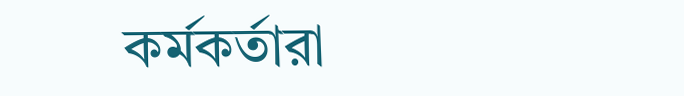কর্মকর্তারা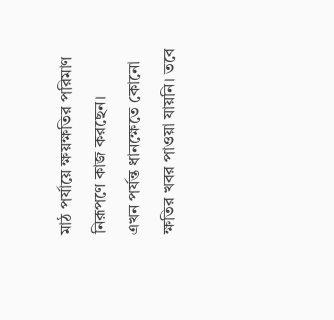মাঠ পর্যায়ে ক্ষয়ক্ষতির পরিমাণ নিরূপণে কাজ করছেন।
এখন পর্যন্ত ধানক্ষেতে কোনো ক্ষতির খবর পাওয়া যায়নি। তবে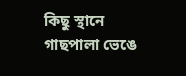কিছু স্থানে গাছপালা ভেঙে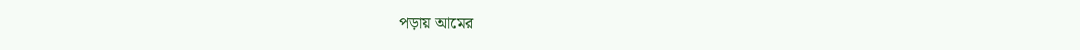পড়ায় আমের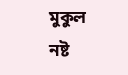মুকুল নষ্ট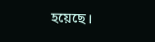হয়েছে।